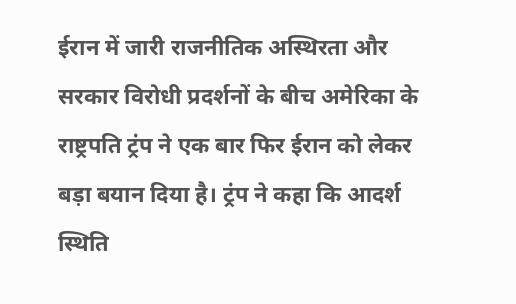ईरान में जारी राजनीतिक अस्थिरता और सरकार विरोधी प्रदर्शनों के बीच अमेरिका के राष्ट्रपति ट्रंप ने एक बार फिर ईरान को लेकर बड़ा बयान दिया है। ट्रंप ने कहा कि आदर्श स्थिति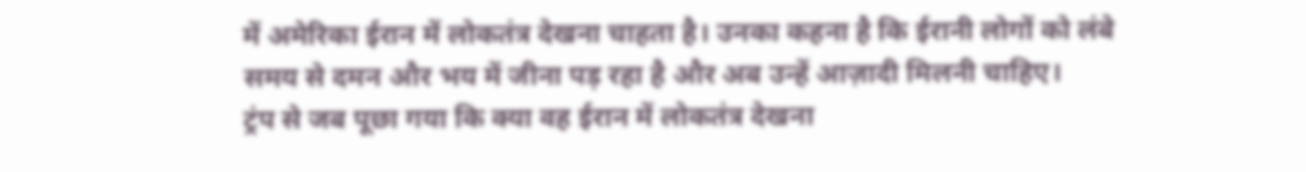में अमेरिका ईरान में लोकतंत्र देखना चाहता है। उनका कहना है कि ईरानी लोगों को लंबे समय से दमन और भय में जीना पड़ रहा है और अब उन्हें आज़ादी मिलनी चाहिए।
ट्रंप से जब पूछा गया कि क्या वह ईरान में लोकतंत्र देखना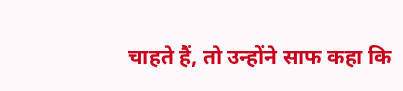चाहते हैं, तो उन्होंने साफ कहा कि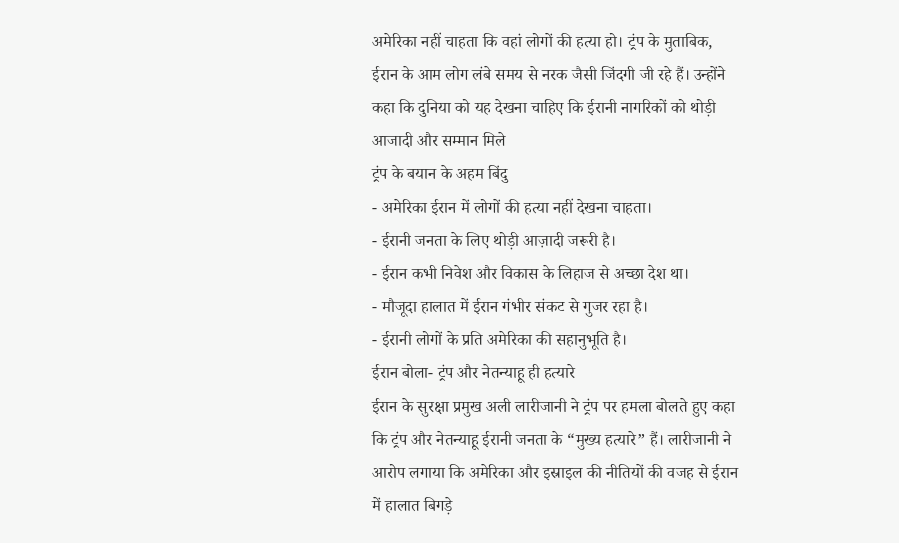अमेरिका नहीं चाहता कि वहां लोगों की हत्या हो। ट्रंप के मुताबिक, ईरान के आम लोग लंबे समय से नरक जैसी जिंदगी जी रहे हैं। उन्होंने कहा कि दुनिया को यह देखना चाहिए कि ईरानी नागरिकों को थोड़ी आजादी और सम्मान मिले
ट्रंप के बयान के अहम बिंदु
- अमेरिका ईरान में लोगों की हत्या नहीं देखना चाहता।
- ईरानी जनता के लिए थोड़ी आज़ादी जरूरी है।
- ईरान कभी निवेश और विकास के लिहाज से अच्छा देश था।
- मौजूदा हालात में ईरान गंभीर संकट से गुजर रहा है।
- ईरानी लोगों के प्रति अमेरिका की सहानुभूति है।
ईरान बोला- ट्रंप और नेतन्याहू ही हत्यारे
ईरान के सुरक्षा प्रमुख अली लारीजानी ने ट्रंप पर हमला बोलते हुए कहा कि ट्रंप और नेतन्याहू ईरानी जनता के “मुख्य हत्यारे” हैं। लारीजानी ने आरोप लगाया कि अमेरिका और इस्राइल की नीतियों की वजह से ईरान में हालात बिगड़े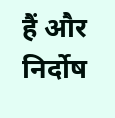हैं और निर्दोष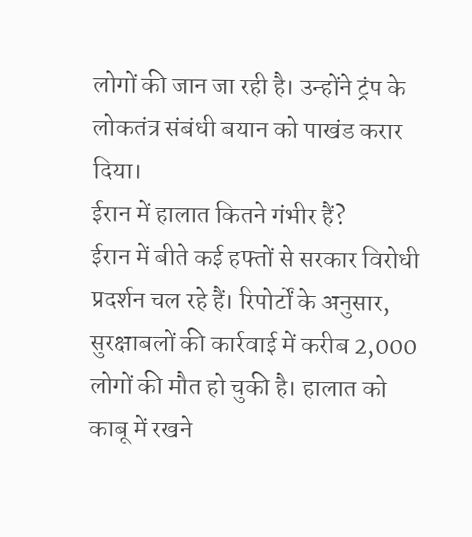लोगों की जान जा रही है। उन्होंने ट्रंप के लोकतंत्र संबंधी बयान को पाखंड करार दिया।
ईरान में हालात कितने गंभीर हैं?
ईरान में बीते कई हफ्तों से सरकार विरोधी प्रदर्शन चल रहे हैं। रिपोर्टों के अनुसार, सुरक्षाबलों की कार्रवाई में करीब 2,000 लोगों की मौत हो चुकी है। हालात को काबू में रखने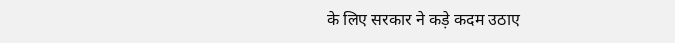के लिए सरकार ने कड़े कदम उठाए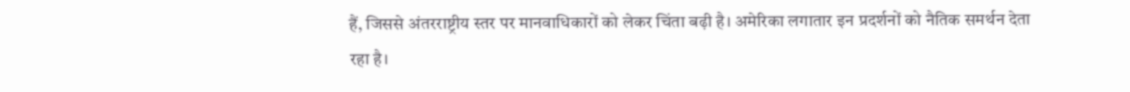हैं, जिससे अंतरराष्ट्रीय स्तर पर मानवाधिकारों को लेकर चिंता बढ़ी है। अमेरिका लगातार इन प्रदर्शनों को नैतिक समर्थन देता रहा है।